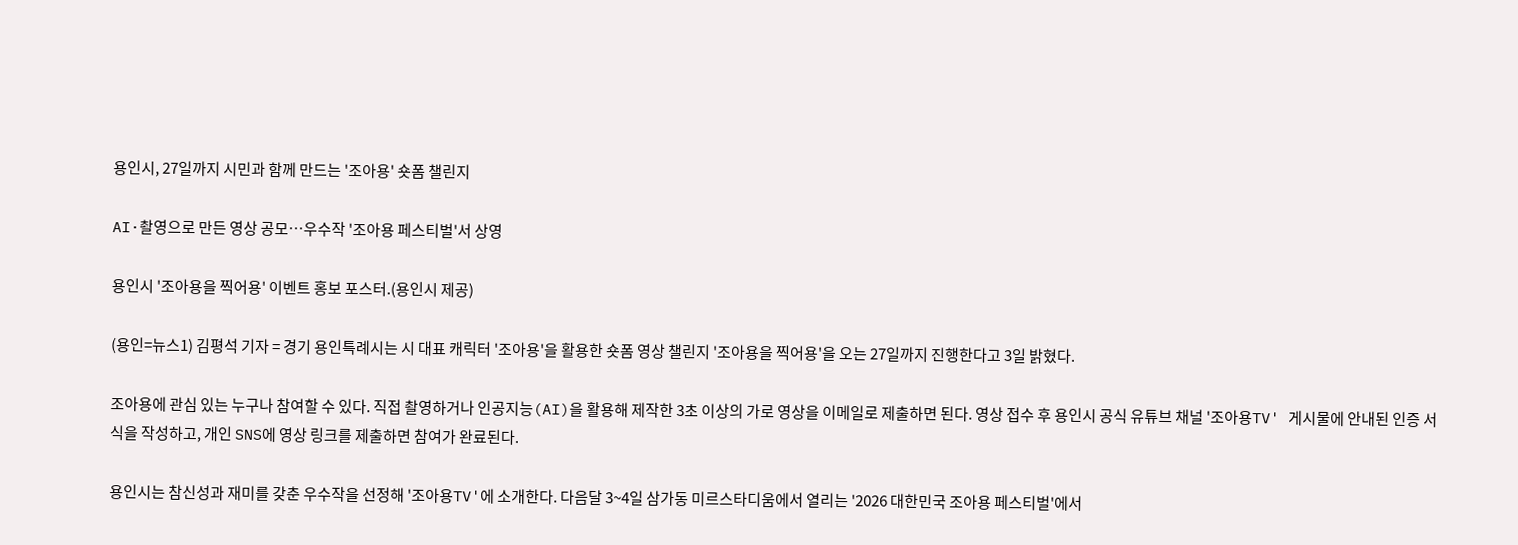용인시, 27일까지 시민과 함께 만드는 '조아용' 숏폼 챌린지

AI·촬영으로 만든 영상 공모…우수작 '조아용 페스티벌'서 상영

용인시 '조아용을 찍어용' 이벤트 홍보 포스터.(용인시 제공)

(용인=뉴스1) 김평석 기자 = 경기 용인특례시는 시 대표 캐릭터 '조아용'을 활용한 숏폼 영상 챌린지 '조아용을 찍어용'을 오는 27일까지 진행한다고 3일 밝혔다.

조아용에 관심 있는 누구나 참여할 수 있다. 직접 촬영하거나 인공지능(AI)을 활용해 제작한 3초 이상의 가로 영상을 이메일로 제출하면 된다. 영상 접수 후 용인시 공식 유튜브 채널 '조아용TV' 게시물에 안내된 인증 서식을 작성하고, 개인 SNS에 영상 링크를 제출하면 참여가 완료된다.

용인시는 참신성과 재미를 갖춘 우수작을 선정해 '조아용TV'에 소개한다. 다음달 3~4일 삼가동 미르스타디움에서 열리는 '2026 대한민국 조아용 페스티벌'에서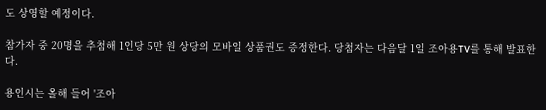도 상영할 예정이다.

참가자 중 20명을 추첨해 1인당 5만 원 상당의 모바일 상품권도 증정한다. 당첨자는 다음달 1일 조아용TV를 통해 발표한다.

용인시는 올해 들어 '조아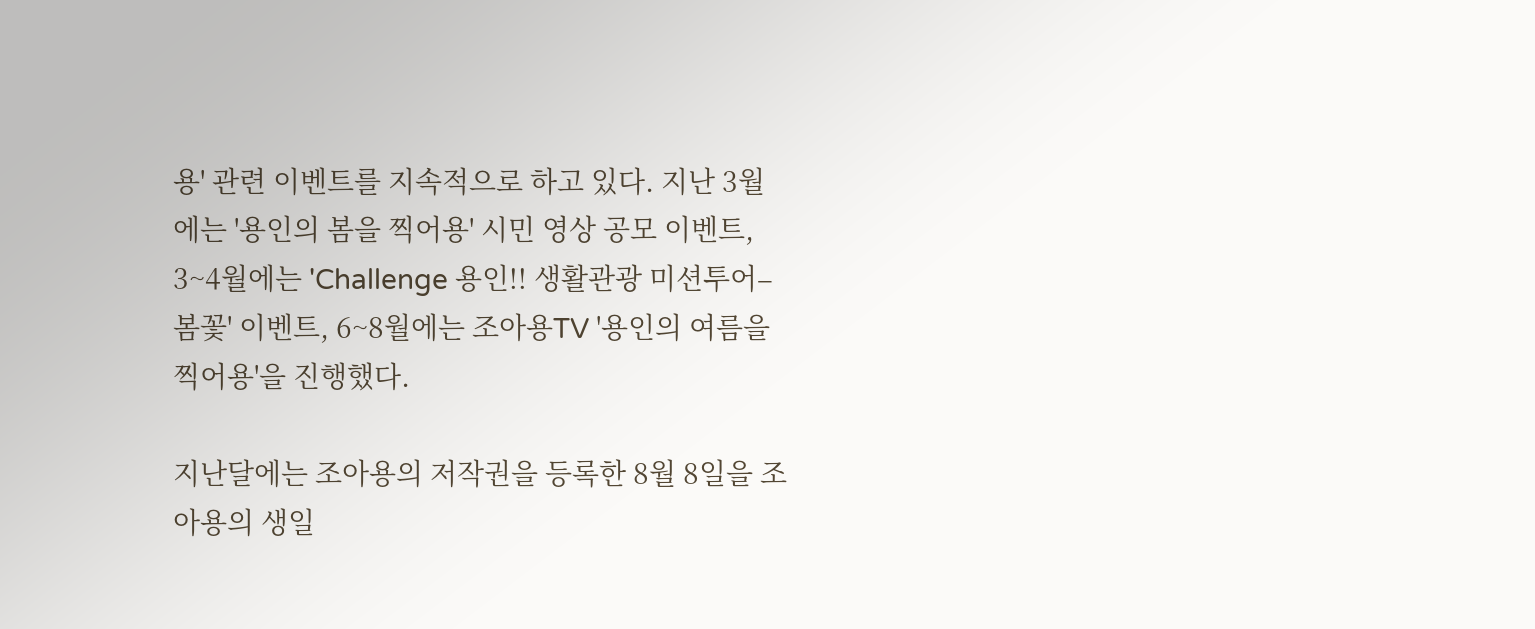용' 관련 이벤트를 지속적으로 하고 있다. 지난 3월에는 '용인의 봄을 찍어용' 시민 영상 공모 이벤트, 3~4월에는 'Challenge 용인!! 생활관광 미션투어–봄꽃' 이벤트, 6~8월에는 조아용TV '용인의 여름을 찍어용'을 진행했다.

지난달에는 조아용의 저작권을 등록한 8월 8일을 조아용의 생일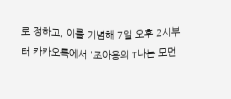로 정하고, 이를 기념해 7일 오후 2시부터 카카오톡에서 '조아용의 T나는 모먼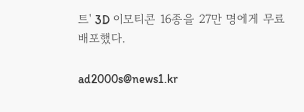트' 3D 이모티콘 16종을 27만 명에게 무료 배포했다.

ad2000s@news1.kr